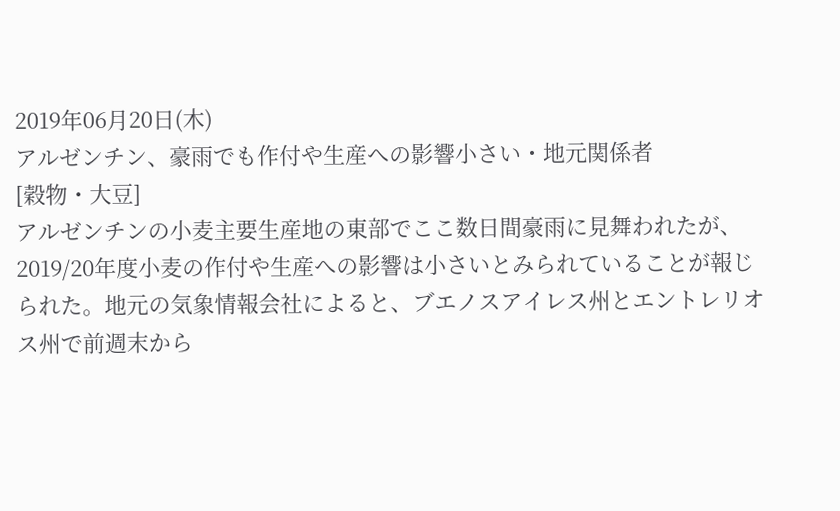2019年06月20日(木)
アルゼンチン、豪雨でも作付や生産への影響小さい・地元関係者
[穀物・大豆]
アルゼンチンの小麦主要生産地の東部でここ数日間豪雨に見舞われたが、2019/20年度小麦の作付や生産への影響は小さいとみられていることが報じられた。地元の気象情報会社によると、ブエノスアイレス州とエントレリオス州で前週末から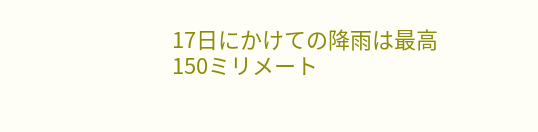17日にかけての降雨は最高150ミリメート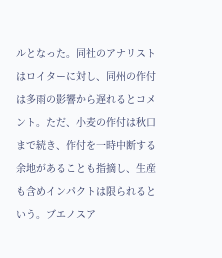ルとなった。同社のアナリストはロイターに対し、同州の作付は多雨の影響から遅れるとコメント。ただ、小麦の作付は秋口まで続き、作付を一時中断する余地があることも指摘し、生産も含めインパクトは限られるという。ブエノスア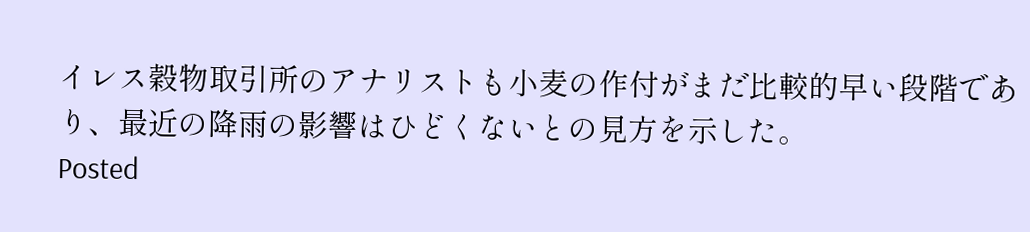イレス穀物取引所のアナリストも小麦の作付がまだ比較的早い段階であり、最近の降雨の影響はひどくないとの見方を示した。
Posted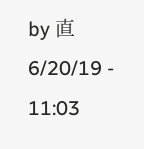by 直 6/20/19 - 11:03